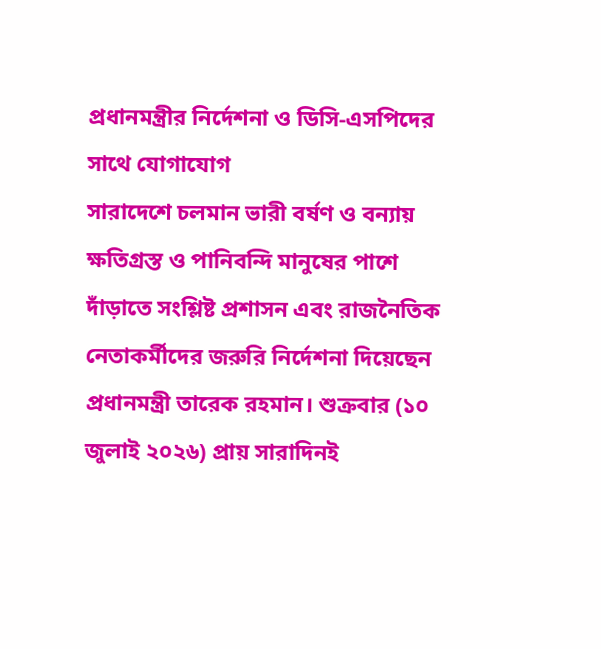প্রধানমন্ত্রীর নির্দেশনা ও ডিসি-এসপিদের সাথে যোগাযোগ
সারাদেশে চলমান ভারী বর্ষণ ও বন্যায় ক্ষতিগ্রস্ত ও পানিবন্দি মানুষের পাশে দাঁড়াতে সংশ্লিষ্ট প্রশাসন এবং রাজনৈতিক নেতাকর্মীদের জরুরি নির্দেশনা দিয়েছেন প্রধানমন্ত্রী তারেক রহমান। শুক্রবার (১০ জুলাই ২০২৬) প্রায় সারাদিনই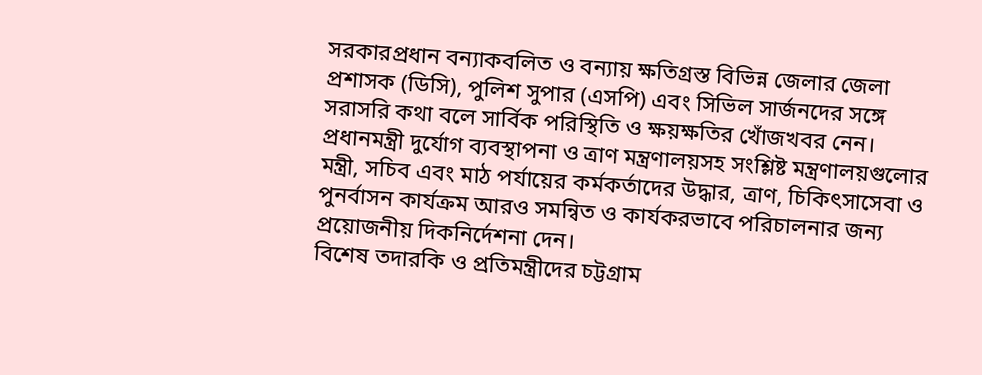সরকারপ্রধান বন্যাকবলিত ও বন্যায় ক্ষতিগ্রস্ত বিভিন্ন জেলার জেলা প্রশাসক (ডিসি), পুলিশ সুপার (এসপি) এবং সিভিল সার্জনদের সঙ্গে সরাসরি কথা বলে সার্বিক পরিস্থিতি ও ক্ষয়ক্ষতির খোঁজখবর নেন। প্রধানমন্ত্রী দুর্যোগ ব্যবস্থাপনা ও ত্রাণ মন্ত্রণালয়সহ সংশ্লিষ্ট মন্ত্রণালয়গুলোর মন্ত্রী, সচিব এবং মাঠ পর্যায়ের কর্মকর্তাদের উদ্ধার, ত্রাণ, চিকিৎসাসেবা ও পুনর্বাসন কার্যক্রম আরও সমন্বিত ও কার্যকরভাবে পরিচালনার জন্য প্রয়োজনীয় দিকনির্দেশনা দেন।
বিশেষ তদারকি ও প্রতিমন্ত্রীদের চট্টগ্রাম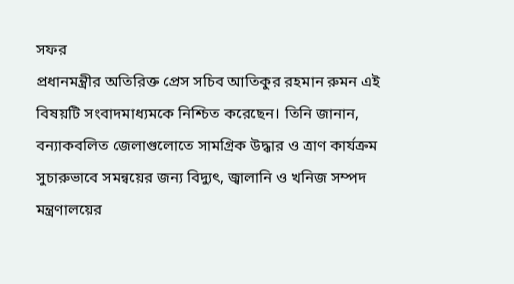সফর
প্রধানমন্ত্রীর অতিরিক্ত প্রেস সচিব আতিকুর রহমান রুমন এই বিষয়টি সংবাদমাধ্যমকে নিশ্চিত করেছেন। তিনি জানান, বন্যাকবলিত জেলাগুলোতে সামগ্রিক উদ্ধার ও ত্রাণ কার্যক্রম সুচারুভাবে সমন্বয়ের জন্য বিদ্যুৎ, জ্বালানি ও খনিজ সম্পদ মন্ত্রণালয়ের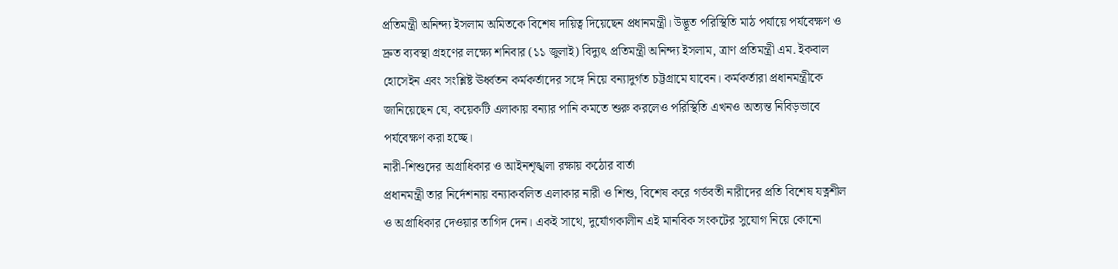প্রতিমন্ত্রী অনিন্দ্য ইসলাম অমিতকে বিশেষ দায়িত্ব দিয়েছেন প্রধানমন্ত্রী। উদ্ভূত পরিস্থিতি মাঠ পর্যায়ে পর্যবেক্ষণ ও দ্রুত ব্যবস্থা গ্রহণের লক্ষ্যে শনিবার (১১ জুলাই) বিদ্যুৎ প্রতিমন্ত্রী অনিন্দ্য ইসলাম, ত্রাণ প্রতিমন্ত্রী এম. ইকবাল হোসেইন এবং সংশ্লিষ্ট ঊর্ধ্বতন কর্মকর্তাদের সঙ্গে নিয়ে বন্যাদুর্গত চট্টগ্রামে যাবেন। কর্মকর্তারা প্রধানমন্ত্রীকে জানিয়েছেন যে, কয়েকটি এলাকায় বন্যার পানি কমতে শুরু করলেও পরিস্থিতি এখনও অত্যন্ত নিবিড়ভাবে পর্যবেক্ষণ করা হচ্ছে।
নারী-শিশুদের অগ্রাধিকার ও আইনশৃঙ্খলা রক্ষায় কঠোর বার্তা
প্রধানমন্ত্রী তার নির্দেশনায় বন্যাকবলিত এলাকার নারী ও শিশু, বিশেষ করে গর্ভবতী নারীদের প্রতি বিশেষ যত্নশীল ও অগ্রাধিকার দেওয়ার তাগিদ দেন। একই সাথে, দুর্যোগকালীন এই মানবিক সংকটের সুযোগ নিয়ে কোনো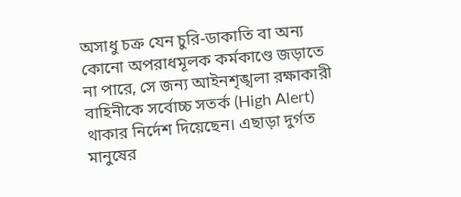অসাধু চক্র যেন চুরি-ডাকাতি বা অন্য কোনো অপরাধমূলক কর্মকাণ্ডে জড়াতে না পারে, সে জন্য আইনশৃঙ্খলা রক্ষাকারী বাহিনীকে সর্বোচ্চ সতর্ক (High Alert) থাকার নির্দেশ দিয়েছেন। এছাড়া দুর্গত মানুষের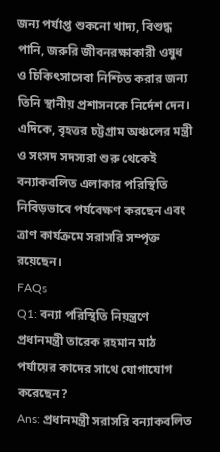জন্য পর্যাপ্ত শুকনো খাদ্য, বিশুদ্ধ পানি, জরুরি জীবনরক্ষাকারী ওষুধ ও চিকিৎসাসেবা নিশ্চিত করার জন্য তিনি স্থানীয় প্রশাসনকে নির্দেশ দেন। এদিকে, বৃহত্তর চট্টগ্রাম অঞ্চলের মন্ত্রী ও সংসদ সদস্যরা শুরু থেকেই বন্যাকবলিত এলাকার পরিস্থিতি নিবিড়ভাবে পর্যবেক্ষণ করছেন এবং ত্রাণ কার্যক্রমে সরাসরি সম্পৃক্ত রয়েছেন।
FAQs
Q1: বন্যা পরিস্থিতি নিয়ন্ত্রণে প্রধানমন্ত্রী তারেক রহমান মাঠ পর্যায়ের কাদের সাথে যোগাযোগ করেছেন?
Ans: প্রধানমন্ত্রী সরাসরি বন্যাকবলিত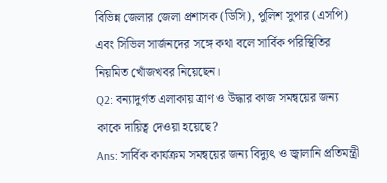বিভিন্ন জেলার জেলা প্রশাসক (ডিসি), পুলিশ সুপার (এসপি) এবং সিভিল সার্জনদের সঙ্গে কথা বলে সার্বিক পরিস্থিতির নিয়মিত খোঁজখবর নিয়েছেন।
Q2: বন্যাদুর্গত এলাকায় ত্রাণ ও উদ্ধার কাজ সমন্বয়ের জন্য কাকে দায়িত্ব দেওয়া হয়েছে?
Ans: সার্বিক কার্যক্রম সমন্বয়ের জন্য বিদ্যুৎ ও জ্বালানি প্রতিমন্ত্রী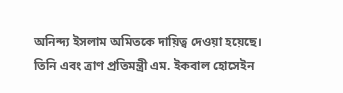অনিন্দ্য ইসলাম অমিতকে দায়িত্ব দেওয়া হয়েছে। তিনি এবং ত্রাণ প্রতিমন্ত্রী এম. ইকবাল হোসেইন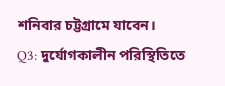শনিবার চট্টগ্রামে যাবেন।
Q3: দুর্যোগকালীন পরিস্থিতিতে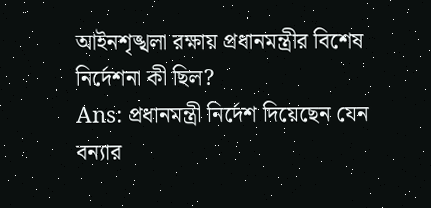আইনশৃঙ্খলা রক্ষায় প্রধানমন্ত্রীর বিশেষ নির্দেশনা কী ছিল?
Ans: প্রধানমন্ত্রী নির্দেশ দিয়েছেন যেন বন্যার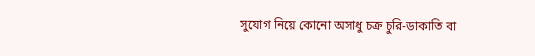সুযোগ নিয়ে কোনো অসাধু চক্র চুরি-ডাকাতি বা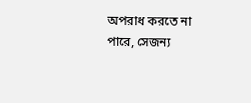অপরাধ করতে না পারে, সেজন্য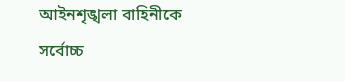আইনশৃঙ্খলা বাহিনীকে সর্বোচ্চ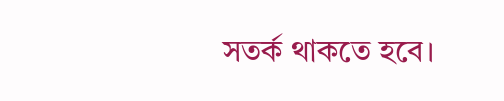সতর্ক থাকতে হবে।